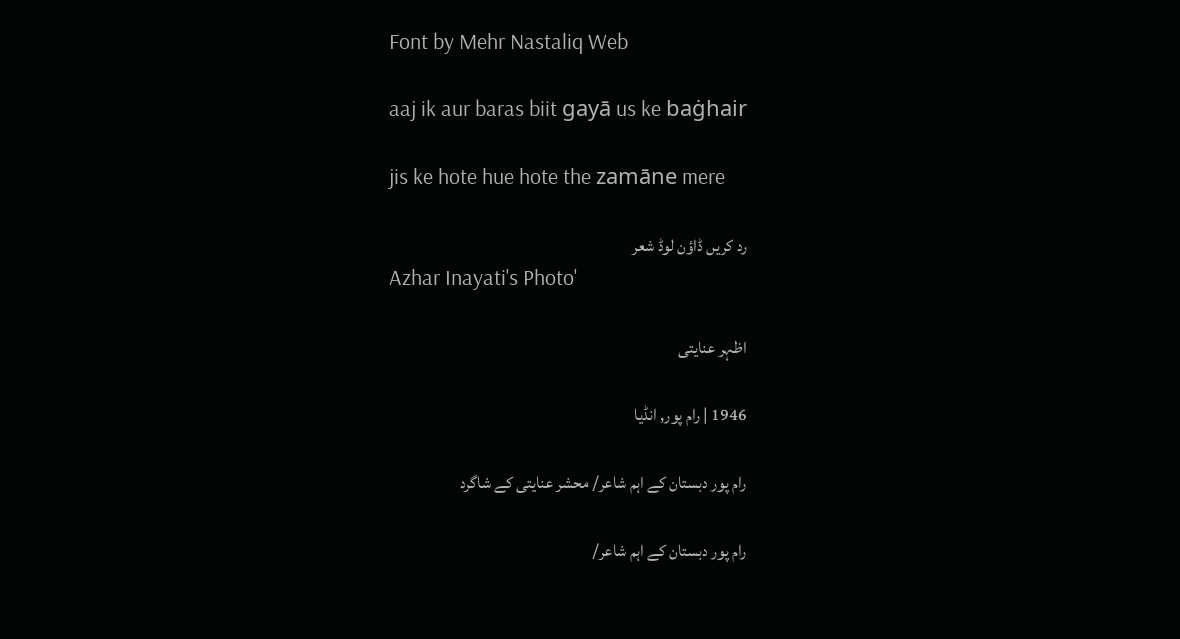Font by Mehr Nastaliq Web

aaj ik aur baras biit gayā us ke baġhair

jis ke hote hue hote the zamāne mere

رد کریں ڈاؤن لوڈ شعر
Azhar Inayati's Photo'

اظہر عنایتی

1946 | رام پور, انڈیا

رام پور دبستان کے اہم شاعر/ محشر عنایتی کے شاگرد

رام پور دبستان کے اہم شاعر/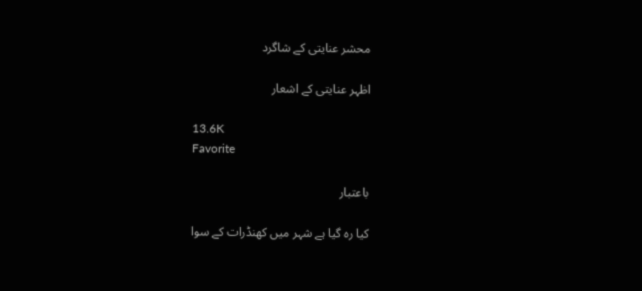محشر عنایتی کے شاگرد

اظہر عنایتی کے اشعار

13.6K
Favorite

باعتبار

کیا رہ گیا ہے شہر میں کھنڈرات کے سوا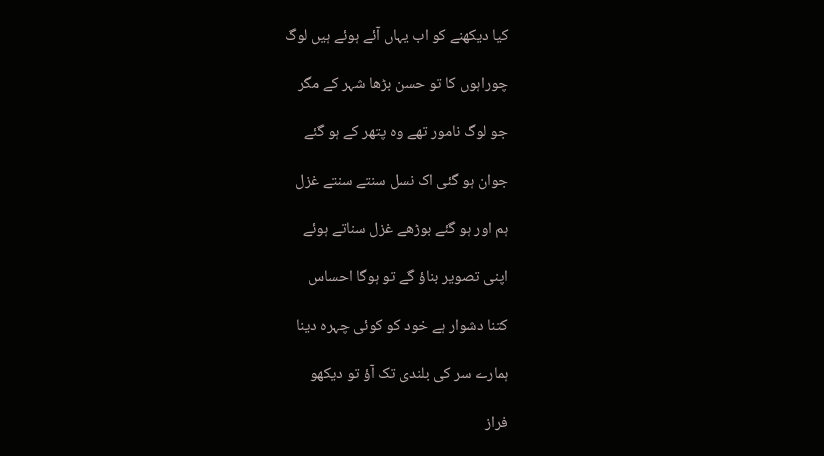کیا دیکھنے کو اب یہاں آئے ہوئے ہیں لوگ

چوراہوں کا تو حسن بڑھا شہر کے مگر

جو لوگ نامور تھے وہ پتھر کے ہو گئے

جوان ہو گئی اک نسل سنتے سنتے غزل

ہم اور ہو گئے بوڑھے غزل سناتے ہوئے

اپنی تصویر بناؤ گے تو ہوگا احساس

کتنا دشوار ہے خود کو کوئی چہرہ دینا

ہمارے سر کی بلندی تک آؤ تو دیکھو

فراز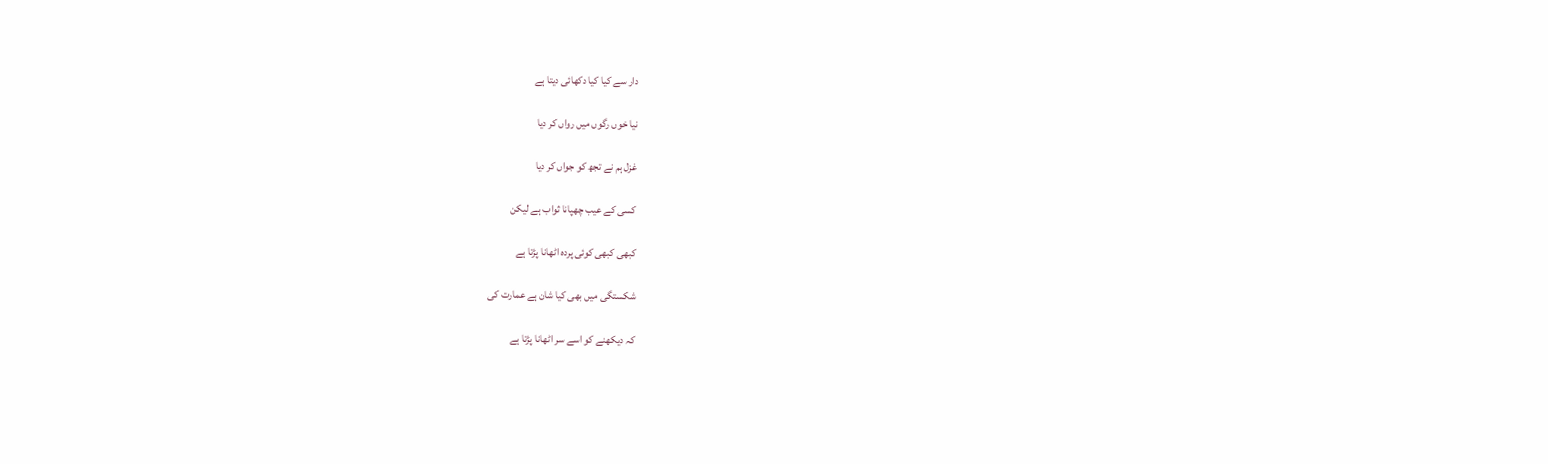دار سے کیا کیا دکھائی دیتا ہے

نیا خوں رگوں میں رواں کر دیا

غزل ہم نے تجھ کو جواں کر دیا

کسی کے عیب چھپانا ثواب ہے لیکن

کبھی کبھی کوئی پردہ اٹھانا پڑتا ہے

شکستگی میں بھی کیا شان ہے عمارت کی

کہ دیکھنے کو اسے سر اٹھانا پڑتا ہے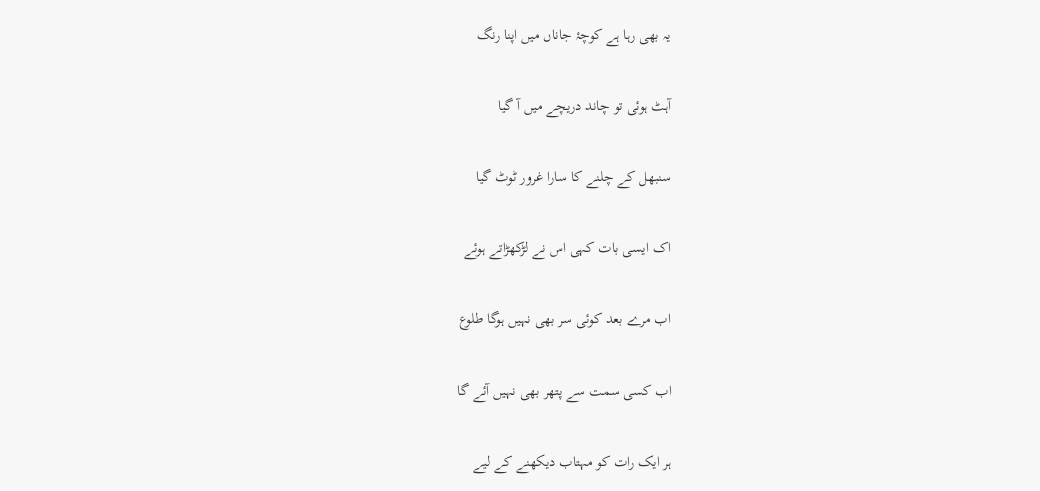یہ بھی رہا ہے کوچۂ جاناں میں اپنا رنگ

آہٹ ہوئی تو چاند دریچے میں آ گیا

سنبھل کے چلنے کا سارا غرور ٹوٹ گیا

اک ایسی بات کہی اس نے لڑکھڑاتے ہوئے

اب مرے بعد کوئی سر بھی نہیں ہوگا طلوع

اب کسی سمت سے پتھر بھی نہیں آئے گا

ہر ایک رات کو مہتاب دیکھنے کے لیے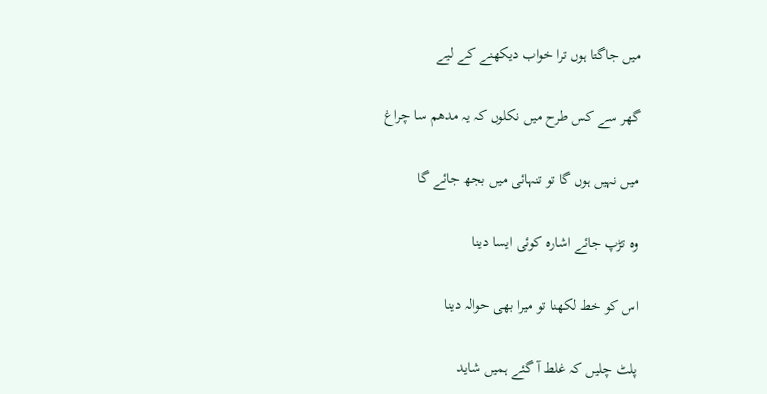میں جاگتا ہوں ترا خواب دیکھنے کے لیے

گھر سے کس طرح میں نکلوں کہ یہ مدھم سا چراغ

میں نہیں ہوں گا تو تنہائی میں بجھ جائے گا

وہ تڑپ جائے اشارہ کوئی ایسا دینا

اس کو خط لکھنا تو میرا بھی حوالہ دینا

پلٹ چلیں کہ غلط آ گئے ہمیں شاید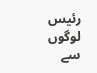رئیس لوگوں سے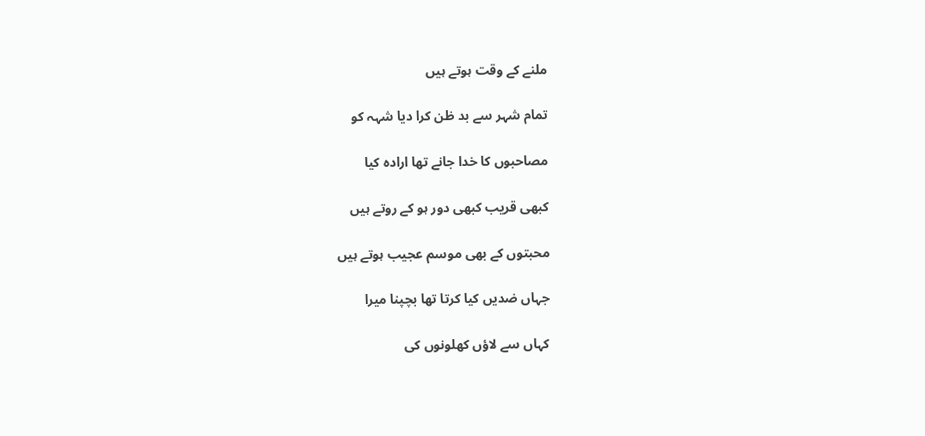ملنے کے وقت ہوتے ہیں

تمام شہر سے بد ظن کرا دیا شہہ کو

مصاحبوں کا خدا جانے تھا ارادہ کیا

کبھی قریب کبھی دور ہو کے روتے ہیں

محبتوں کے بھی موسم عجیب ہوتے ہیں

جہاں ضدیں کیا کرتا تھا بچپنا میرا

کہاں سے لاؤں کھلونوں کی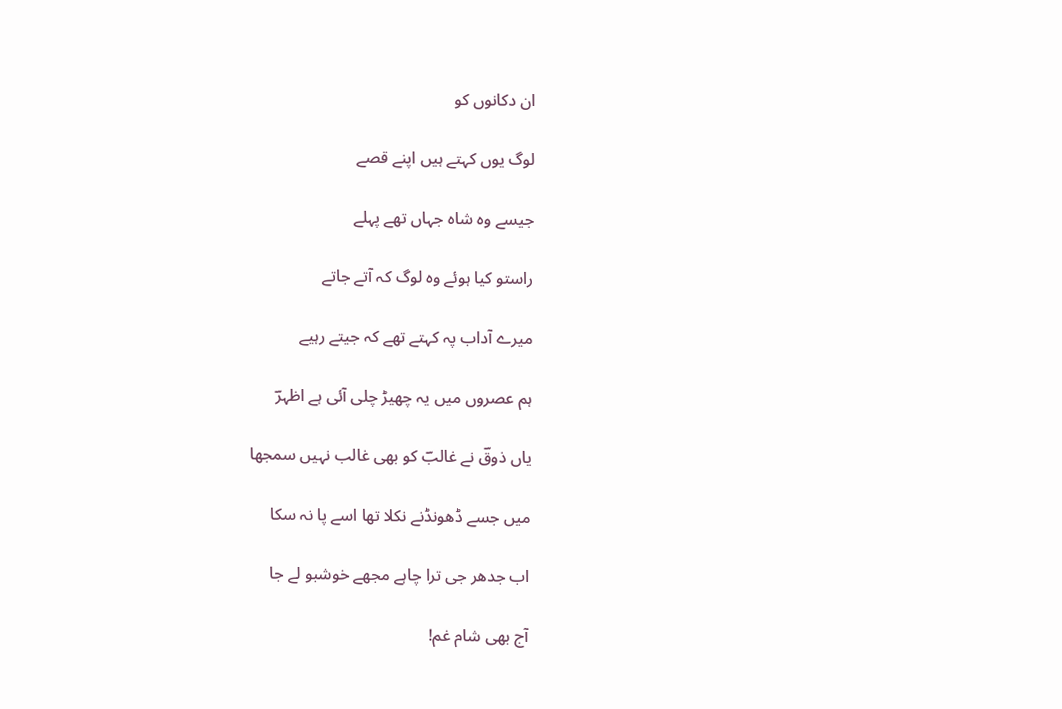ان دکانوں کو

لوگ یوں کہتے ہیں اپنے قصے

جیسے وہ شاہ جہاں تھے پہلے

راستو کیا ہوئے وہ لوگ کہ آتے جاتے

میرے آداب پہ کہتے تھے کہ جیتے رہیے

ہم عصروں میں یہ چھیڑ چلی آئی ہے اظہرؔ

یاں ذوقؔ نے غالبؔ کو بھی غالب نہیں سمجھا

میں جسے ڈھونڈنے نکلا تھا اسے پا نہ سکا

اب جدھر جی ترا چاہے مجھے خوشبو لے جا

آج بھی شام غم!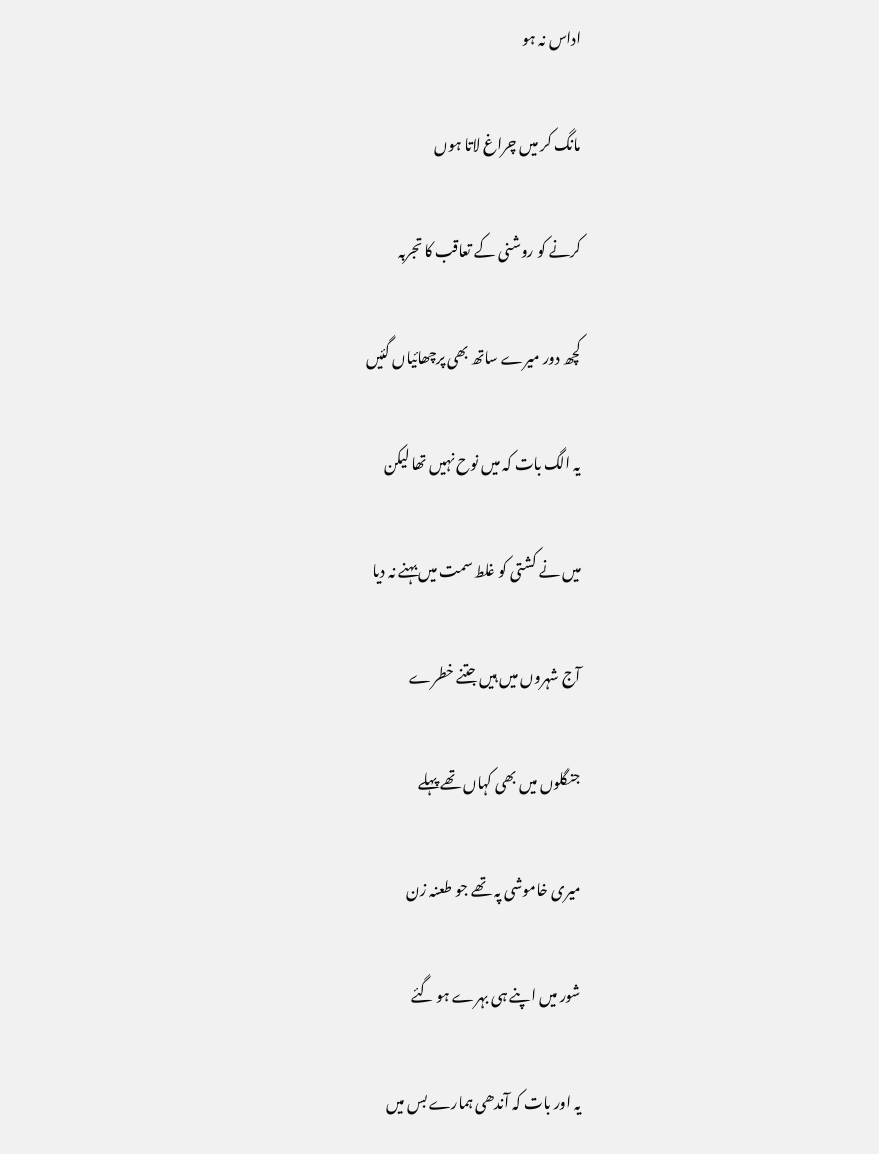اداس نہ ہو

مانگ کر میں چراغ لاتا ہوں

کرنے کو روشنی کے تعاقب کا تجربہ

کچھ دور میرے ساتھ بھی پرچھائیاں گئیں

یہ الگ بات کہ میں نوح نہیں تھا لیکن

میں نے کشتی کو غلط سمت میں بہنے نہ دیا

آج شہروں میں ہیں جتنے خطرے

جنگلوں میں بھی کہاں تھے پہلے

میری خاموشی پہ تھے جو طعنہ زن

شور میں اپنے ہی بہرے ہو گئے

یہ اور بات کہ آندھی ہمارے بس میں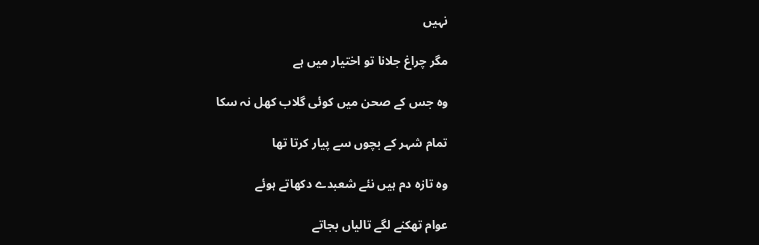نہیں

مگر چراغ جلانا تو اختیار میں ہے

وہ جس کے صحن میں کوئی گلاب کھل نہ سکا

تمام شہر کے بچوں سے پیار کرتا تھا

وہ تازہ دم ہیں نئے شعبدے دکھاتے ہوئے

عوام تھکنے لگے تالیاں بجاتے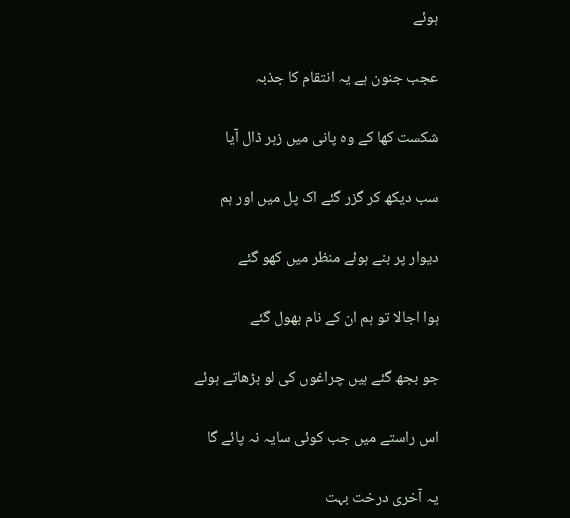ہوئے

عجب جنون ہے یہ انتقام کا جذبہ

شکست کھا کے وہ پانی میں زہر ڈال آیا

سب دیکھ کر گزر گئے اک پل میں اور ہم

دیوار پر بنے ہوئے منظر میں کھو گئے

ہوا اجالا تو ہم ان کے نام بھول گئے

جو بجھ گئے ہیں چراغوں کی لو بڑھاتے ہوئے

اس راستے میں جب کوئی سایہ نہ پائے گا

یہ آخری درخت بہت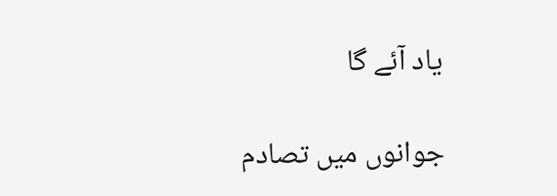یاد آئے گا

جوانوں میں تصادم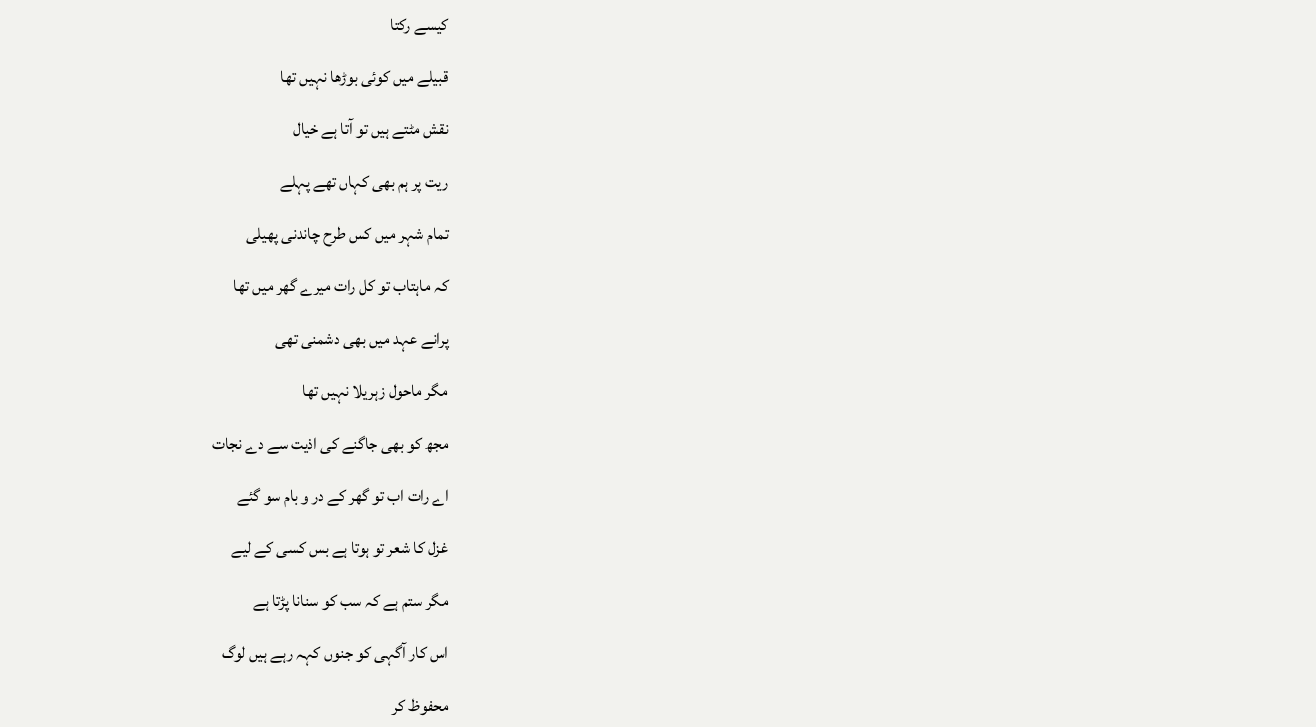کیسے رکتا

قبیلے میں کوئی بوڑھا نہیں تھا

نقش مٹتے ہیں تو آتا ہے خیال

ریت پر ہم بھی کہاں تھے پہلے

تمام شہر میں کس طرح چاندنی پھیلی

کہ ماہتاب تو کل رات میرے گھر میں تھا

پرانے عہد میں بھی دشمنی تھی

مگر ماحول زہریلا نہیں تھا

مجھ کو بھی جاگنے کی اذیت سے دے نجات

اے رات اب تو گھر کے در و بام سو گئے

غزل کا شعر تو ہوتا ہے بس کسی کے لیے

مگر ستم ہے کہ سب کو سنانا پڑتا ہے

اس کار آگہی کو جنوں کہہ رہے ہیں لوگ

محفوظ کر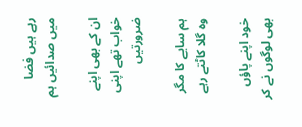رہے ہیں فضا میں صدائیں ہم

ان کے بھی اپنے خواب تھے اپنی ضرورتیں

ہم سایے کا مگر وہ گلا کاٹتے رہے

خود اپنے پاؤں بھی لوگوں نے کر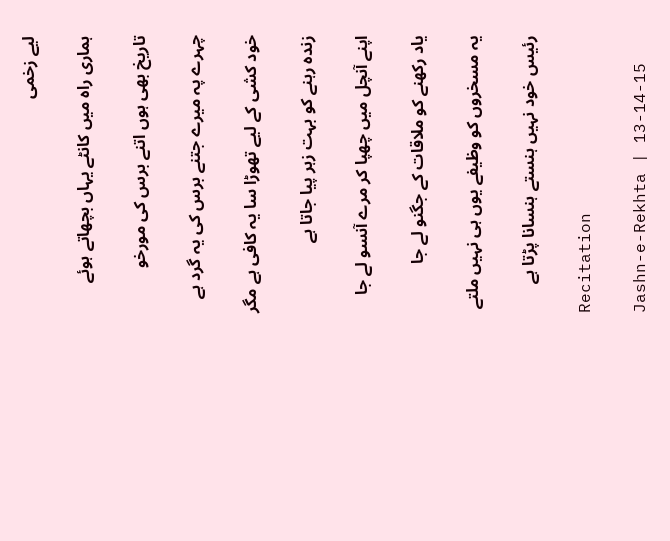لیے زخمی

ہماری راہ میں کانٹے یہاں بچھاتے ہوئے

تاریخ بھی ہوں اتنے برس کی مورخو

چہرے پہ میرے جتنے برس کی یہ گرد ہے

خود کشی کے لیے تھوڑا سا یہ کافی ہے مگر

زندہ رہنے کو بہت زہر پیا جاتا ہے

اپنے آنچل میں چھپا کر مرے آنسو لے جا

یاد رکھنے کو ملاقات کے جگنو لے جا

یہ مسخروں کو وظیفے یوں ہی نہیں ملتے

رئیس خود نہیں ہنستے ہنسانا پڑتا ہے

Recitation

Jashn-e-Rekhta | 13-14-15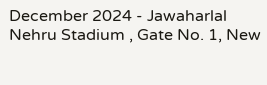December 2024 - Jawaharlal Nehru Stadium , Gate No. 1, New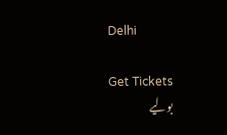Delhi

Get Tickets
بولیے